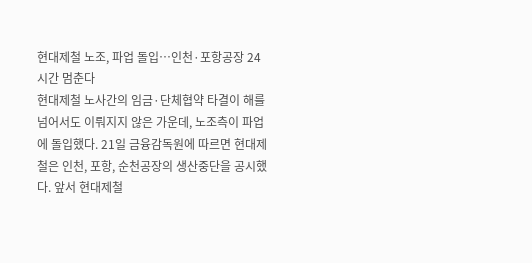현대제철 노조, 파업 돌입…인천·포항공장 24시간 멈춘다
현대제철 노사간의 임금·단체협약 타결이 해를 넘어서도 이뤄지지 않은 가운데, 노조측이 파업에 돌입했다. 21일 금융감독원에 따르면 현대제철은 인천, 포항, 순천공장의 생산중단을 공시했다. 앞서 현대제철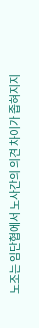노조는 임단협에서 노사간의 의견 차이가 좁혀지지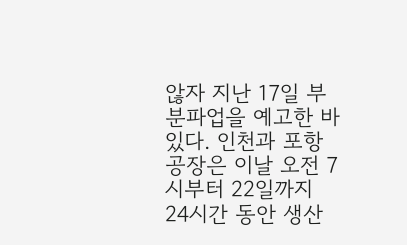않자 지난 17일 부분파업을 예고한 바 있다. 인천과 포항공장은 이날 오전 7시부터 22일까지 24시간 동안 생산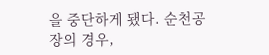을 중단하게 됐다. 순천공장의 경우,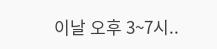이날 오후 3~7시..